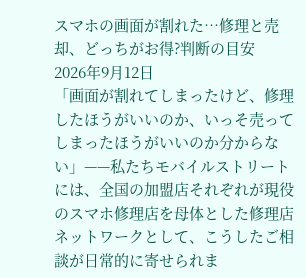スマホの画面が割れた…修理と売却、どっちがお得?判断の目安
2026年9月12日
「画面が割れてしまったけど、修理したほうがいいのか、いっそ売ってしまったほうがいいのか分からない」——私たちモバイルストリートには、全国の加盟店それぞれが現役のスマホ修理店を母体とした修理店ネットワークとして、こうしたご相談が日常的に寄せられま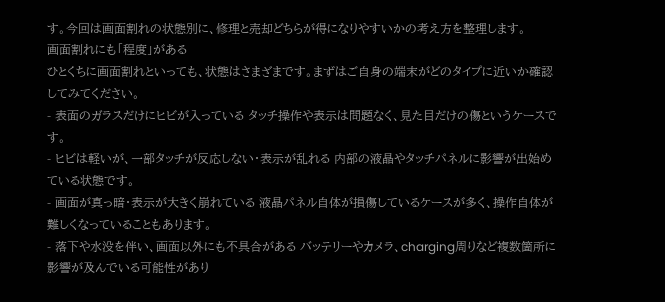す。今回は画面割れの状態別に、修理と売却どちらが得になりやすいかの考え方を整理します。
画面割れにも「程度」がある
ひとくちに画面割れといっても、状態はさまざまです。まずはご自身の端末がどのタイプに近いか確認してみてください。
- 表面のガラスだけにヒビが入っている タッチ操作や表示は問題なく、見た目だけの傷というケースです。
- ヒビは軽いが、一部タッチが反応しない・表示が乱れる 内部の液晶やタッチパネルに影響が出始めている状態です。
- 画面が真っ暗・表示が大きく崩れている 液晶パネル自体が損傷しているケースが多く、操作自体が難しくなっていることもあります。
- 落下や水没を伴い、画面以外にも不具合がある バッテリーやカメラ、charging周りなど複数箇所に影響が及んでいる可能性があり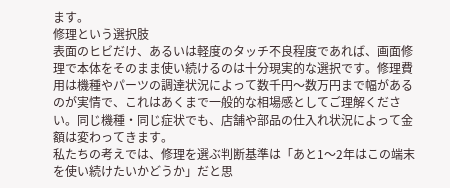ます。
修理という選択肢
表面のヒビだけ、あるいは軽度のタッチ不良程度であれば、画面修理で本体をそのまま使い続けるのは十分現実的な選択です。修理費用は機種やパーツの調達状況によって数千円〜数万円まで幅があるのが実情で、これはあくまで一般的な相場感としてご理解ください。同じ機種・同じ症状でも、店舗や部品の仕入れ状況によって金額は変わってきます。
私たちの考えでは、修理を選ぶ判断基準は「あと1〜2年はこの端末を使い続けたいかどうか」だと思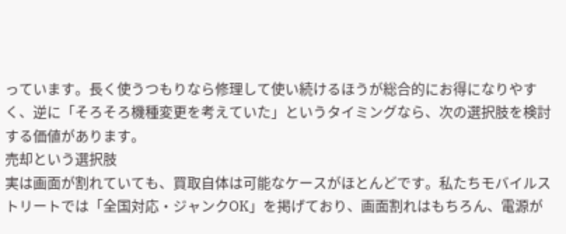っています。長く使うつもりなら修理して使い続けるほうが総合的にお得になりやすく、逆に「そろそろ機種変更を考えていた」というタイミングなら、次の選択肢を検討する価値があります。
売却という選択肢
実は画面が割れていても、買取自体は可能なケースがほとんどです。私たちモバイルストリートでは「全国対応・ジャンクOK」を掲げており、画面割れはもちろん、電源が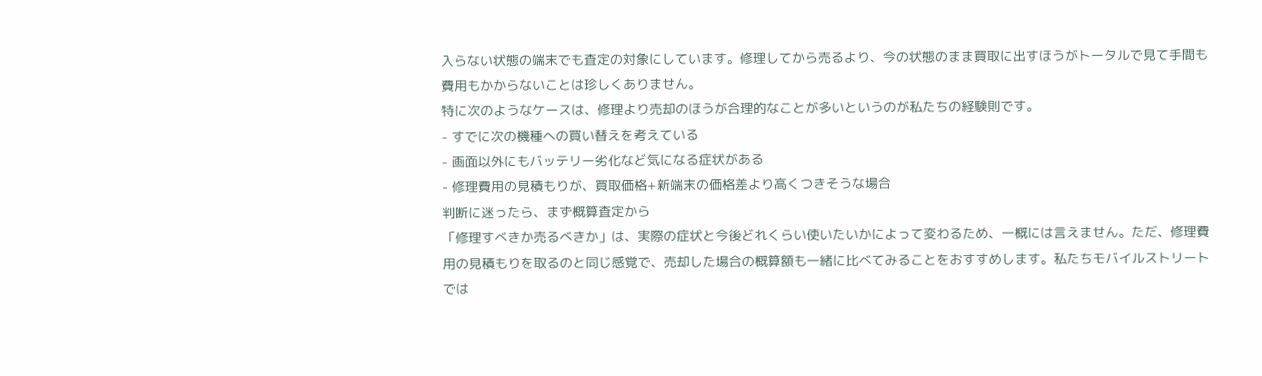入らない状態の端末でも査定の対象にしています。修理してから売るより、今の状態のまま買取に出すほうがトータルで見て手間も費用もかからないことは珍しくありません。
特に次のようなケースは、修理より売却のほうが合理的なことが多いというのが私たちの経験則です。
- すでに次の機種への買い替えを考えている
- 画面以外にもバッテリー劣化など気になる症状がある
- 修理費用の見積もりが、買取価格+新端末の価格差より高くつきそうな場合
判断に迷ったら、まず概算査定から
「修理すべきか売るべきか」は、実際の症状と今後どれくらい使いたいかによって変わるため、一概には言えません。ただ、修理費用の見積もりを取るのと同じ感覚で、売却した場合の概算額も一緒に比べてみることをおすすめします。私たちモバイルストリートでは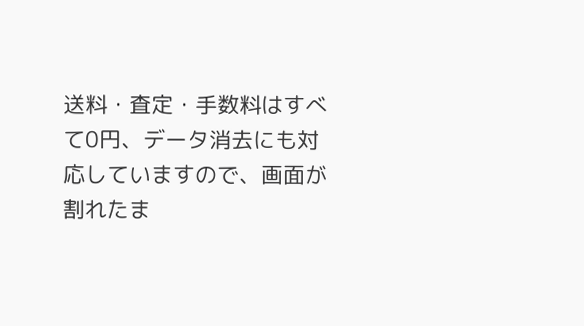送料・査定・手数料はすべて0円、データ消去にも対応していますので、画面が割れたま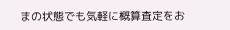まの状態でも気軽に概算査定をお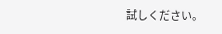試しください。